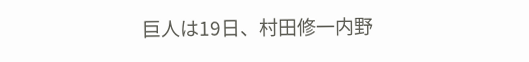巨人は19日、村田修一内野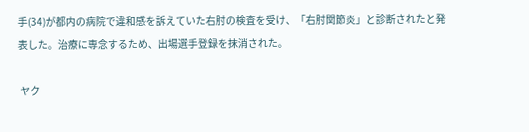手(34)が都内の病院で違和感を訴えていた右肘の検査を受け、「右肘関節炎」と診断されたと発表した。治療に専念するため、出場選手登録を抹消された。

 ヤク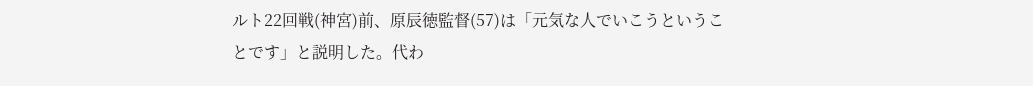ルト22回戦(神宮)前、原辰徳監督(57)は「元気な人でいこうということです」と説明した。代わ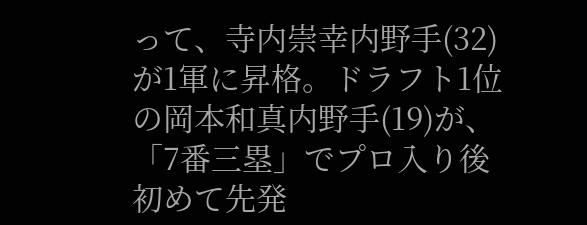って、寺内崇幸内野手(32)が1軍に昇格。ドラフト1位の岡本和真内野手(19)が、「7番三塁」でプロ入り後初めて先発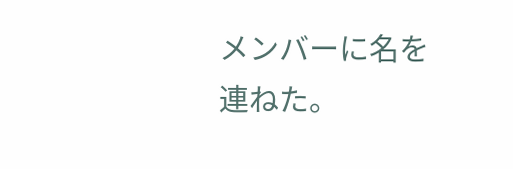メンバーに名を連ねた。